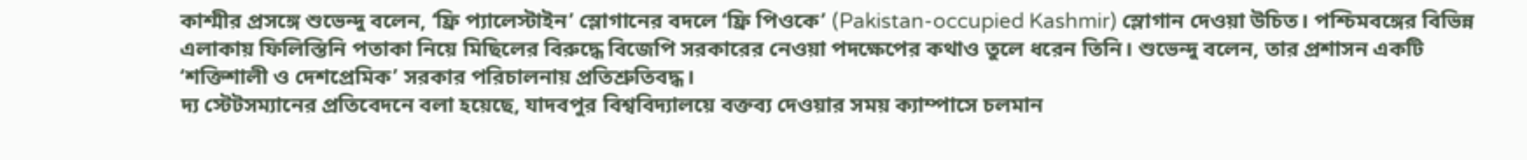কাশ্মীর প্রসঙ্গে শুভেন্দু বলেন, ‘ফ্রি প্যালেস্টাইন’ স্লোগানের বদলে ‘ফ্রি পিওকে’ (Pakistan-occupied Kashmir) স্লোগান দেওয়া উচিত। পশ্চিমবঙ্গের বিভিন্ন এলাকায় ফিলিস্তিনি পতাকা নিয়ে মিছিলের বিরুদ্ধে বিজেপি সরকারের নেওয়া পদক্ষেপের কথাও তুলে ধরেন তিনি। শুভেন্দু বলেন, তার প্রশাসন একটি ‘শক্তিশালী ও দেশপ্রেমিক’ সরকার পরিচালনায় প্রতিশ্রুতিবদ্ধ।
দ্য স্টেটসম্যানের প্রতিবেদনে বলা হয়েছে, যাদবপুর বিশ্ববিদ্যালয়ে বক্তব্য দেওয়ার সময় ক্যাম্পাসে চলমান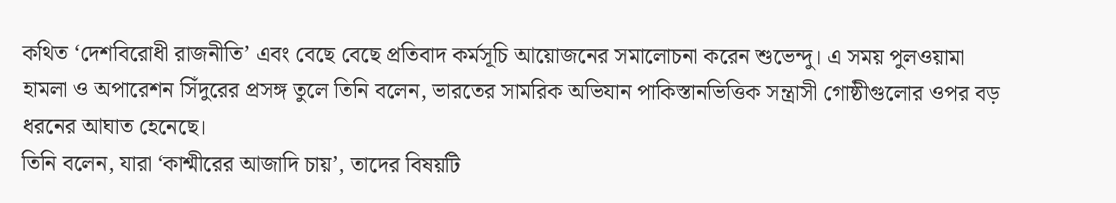কথিত ‘দেশবিরোধী রাজনীতি’ এবং বেছে বেছে প্রতিবাদ কর্মসূচি আয়োজনের সমালোচনা করেন শুভেন্দু। এ সময় পুলওয়ামা হামলা ও অপারেশন সিঁদুরের প্রসঙ্গ তুলে তিনি বলেন, ভারতের সামরিক অভিযান পাকিস্তানভিত্তিক সন্ত্রাসী গোষ্ঠীগুলোর ওপর বড় ধরনের আঘাত হেনেছে।
তিনি বলেন, যারা ‘কাশ্মীরের আজাদি চায়’, তাদের বিষয়টি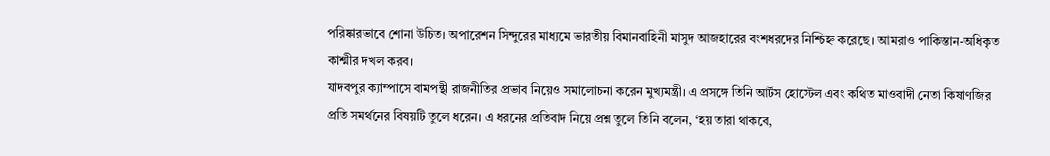পরিষ্কারভাবে শোনা উচিত। অপারেশন সিন্দুরের মাধ্যমে ভারতীয় বিমানবাহিনী মাসুদ আজহারের বংশধরদের নিশ্চিহ্ন করেছে। আমরাও পাকিস্তান-অধিকৃত কাশ্মীর দখল করব।
যাদবপুর ক্যাম্পাসে বামপন্থী রাজনীতির প্রভাব নিয়েও সমালোচনা করেন মুখ্যমন্ত্রী। এ প্রসঙ্গে তিনি আর্টস হোস্টেল এবং কথিত মাওবাদী নেতা কিষাণজির প্রতি সমর্থনের বিষয়টি তুলে ধরেন। এ ধরনের প্রতিবাদ নিয়ে প্রশ্ন তুলে তিনি বলেন, ‘হয় তারা থাকবে,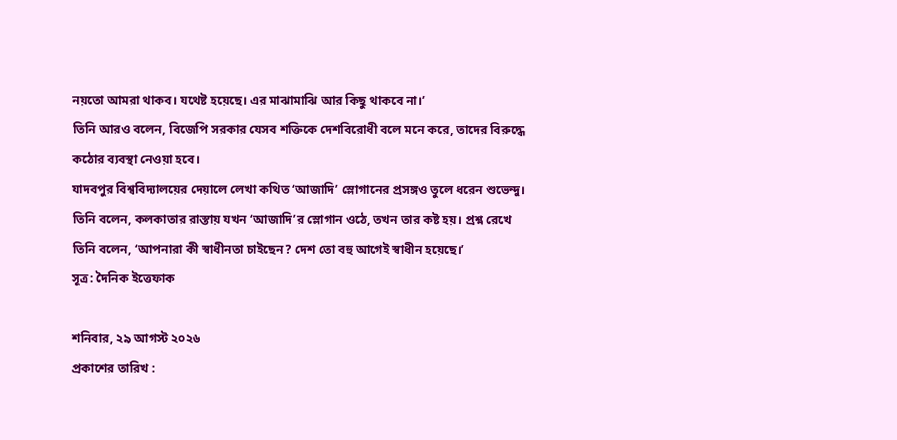নয়তো আমরা থাকব। যথেষ্ট হয়েছে। এর মাঝামাঝি আর কিছু থাকবে না।’
তিনি আরও বলেন, বিজেপি সরকার যেসব শক্তিকে দেশবিরোধী বলে মনে করে, তাদের বিরুদ্ধে কঠোর ব্যবস্থা নেওয়া হবে।
যাদবপুর বিশ্ববিদ্যালয়ের দেয়ালে লেখা কথিত ‘আজাদি’ স্লোগানের প্রসঙ্গও তুলে ধরেন শুভেন্দু। তিনি বলেন, কলকাতার রাস্তায় যখন ‘আজাদি’র স্লোগান ওঠে, তখন তার কষ্ট হয়। প্রশ্ন রেখে তিনি বলেন, ‘আপনারা কী স্বাধীনতা চাইছেন? দেশ তো বহু আগেই স্বাধীন হয়েছে।’
সূত্র: দৈনিক ইত্তেফাক

শনিবার, ২৯ আগস্ট ২০২৬
প্রকাশের তারিখ :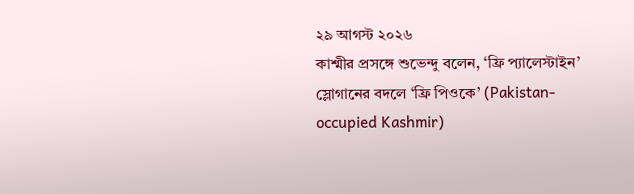২৯ আগস্ট ২০২৬
কাশ্মীর প্রসঙ্গে শুভেন্দু বলেন, ‘ফ্রি প্যালেস্টাইন’ স্লোগানের বদলে ‘ফ্রি পিওকে’ (Pakistan-occupied Kashmir)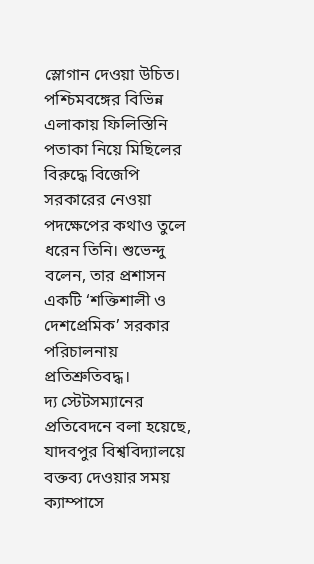স্লোগান দেওয়া উচিত। পশ্চিমবঙ্গের বিভিন্ন এলাকায় ফিলিস্তিনি পতাকা নিয়ে মিছিলের বিরুদ্ধে বিজেপি সরকারের নেওয়া পদক্ষেপের কথাও তুলে ধরেন তিনি। শুভেন্দু বলেন, তার প্রশাসন একটি ‘শক্তিশালী ও দেশপ্রেমিক’ সরকার পরিচালনায় প্রতিশ্রুতিবদ্ধ।
দ্য স্টেটসম্যানের প্রতিবেদনে বলা হয়েছে, যাদবপুর বিশ্ববিদ্যালয়ে বক্তব্য দেওয়ার সময় ক্যাম্পাসে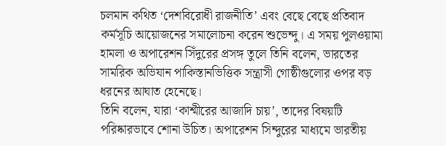চলমান কথিত ‘দেশবিরোধী রাজনীতি’ এবং বেছে বেছে প্রতিবাদ কর্মসূচি আয়োজনের সমালোচনা করেন শুভেন্দু। এ সময় পুলওয়ামা হামলা ও অপারেশন সিঁদুরের প্রসঙ্গ তুলে তিনি বলেন, ভারতের সামরিক অভিযান পাকিস্তানভিত্তিক সন্ত্রাসী গোষ্ঠীগুলোর ওপর বড় ধরনের আঘাত হেনেছে।
তিনি বলেন, যারা ‘কাশ্মীরের আজাদি চায়’, তাদের বিষয়টি পরিষ্কারভাবে শোনা উচিত। অপারেশন সিন্দুরের মাধ্যমে ভারতীয়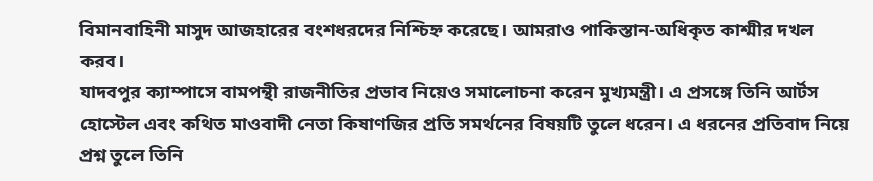বিমানবাহিনী মাসুদ আজহারের বংশধরদের নিশ্চিহ্ন করেছে। আমরাও পাকিস্তান-অধিকৃত কাশ্মীর দখল করব।
যাদবপুর ক্যাম্পাসে বামপন্থী রাজনীতির প্রভাব নিয়েও সমালোচনা করেন মুখ্যমন্ত্রী। এ প্রসঙ্গে তিনি আর্টস হোস্টেল এবং কথিত মাওবাদী নেতা কিষাণজির প্রতি সমর্থনের বিষয়টি তুলে ধরেন। এ ধরনের প্রতিবাদ নিয়ে প্রশ্ন তুলে তিনি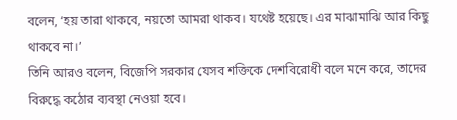বলেন, ‘হয় তারা থাকবে, নয়তো আমরা থাকব। যথেষ্ট হয়েছে। এর মাঝামাঝি আর কিছু থাকবে না।’
তিনি আরও বলেন, বিজেপি সরকার যেসব শক্তিকে দেশবিরোধী বলে মনে করে, তাদের বিরুদ্ধে কঠোর ব্যবস্থা নেওয়া হবে।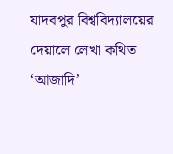যাদবপুর বিশ্ববিদ্যালয়ের দেয়ালে লেখা কথিত ‘আজাদি’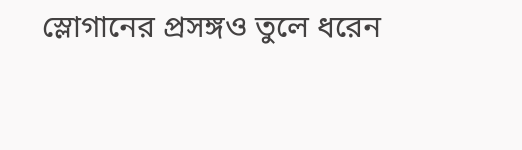স্লোগানের প্রসঙ্গও তুলে ধরেন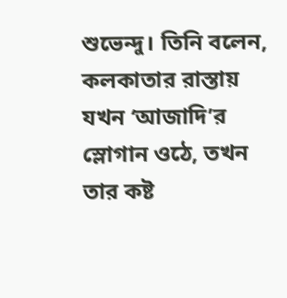শুভেন্দু। তিনি বলেন, কলকাতার রাস্তায় যখন ‘আজাদি’র স্লোগান ওঠে, তখন তার কষ্ট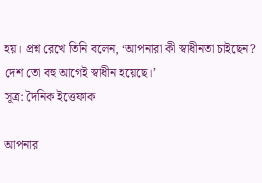হয়। প্রশ্ন রেখে তিনি বলেন, ‘আপনারা কী স্বাধীনতা চাইছেন? দেশ তো বহু আগেই স্বাধীন হয়েছে।’
সূত্র: দৈনিক ইত্তেফাক

আপনার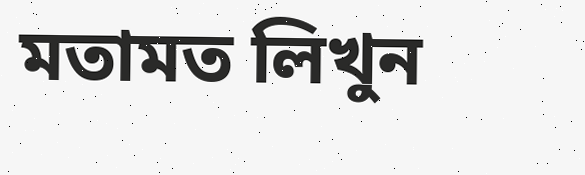মতামত লিখুন